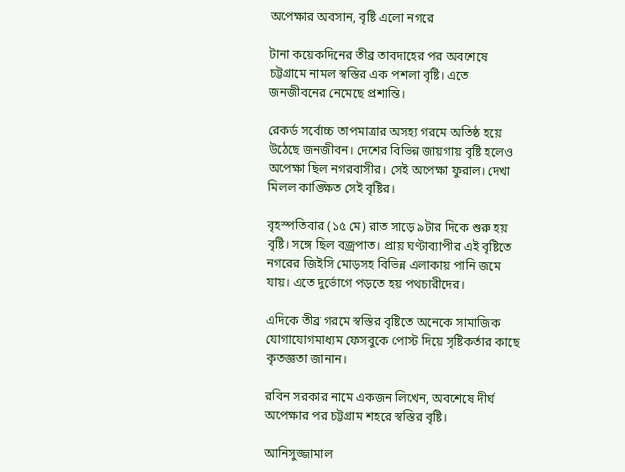অপেক্ষার অবসান, বৃষ্টি এলো নগরে

টানা কয়েকদিনের তীব্র তাবদাহের পর অবশেষে চট্টগ্রামে নামল স্বস্তির এক পশলা বৃষ্টি। এতে জনজীবনের নেমেছে প্রশান্তি।

রেকর্ড সর্বোচ্চ তাপমাত্রার অসহ্য গরমে অতিষ্ঠ হয়ে উঠেছে জনজীবন। দেশের বিভিন্ন জায়গায় বৃষ্টি হলেও অপেক্ষা ছিল নগরবাসীর। সেই অপেক্ষা ফুরাল। দেখা মিলল কাঙ্ক্ষিত সেই বৃষ্টির।

বৃহস্পতিবার (১৫ মে) রাত সাড়ে ৯টার দিকে শুরু হয় বৃষ্টি। সঙ্গে ছিল বজ্রপাত। প্রায় ঘণ্টাব্যাপীর এই বৃষ্টিতে নগরের জিইসি মোড়সহ বিভিন্ন এলাকায় পানি জমে যায়। এতে দুর্ভোগে পড়তে হয় পথচারীদের।

এদিকে তীব্র গরমে স্বস্তির বৃষ্টিতে অনেকে সামাজিক যোগাযোগমাধ্যম ফেসবুকে পোস্ট দিয়ে সৃষ্টিকর্তার কাছে কৃতজ্ঞতা জানান।

রবিন সরকার নামে একজন লিখেন, অবশেষে দীর্ঘ অপেক্ষার পর চট্টগ্রাম শহরে স্বস্তির বৃষ্টি।

আনিসুজ্জামাল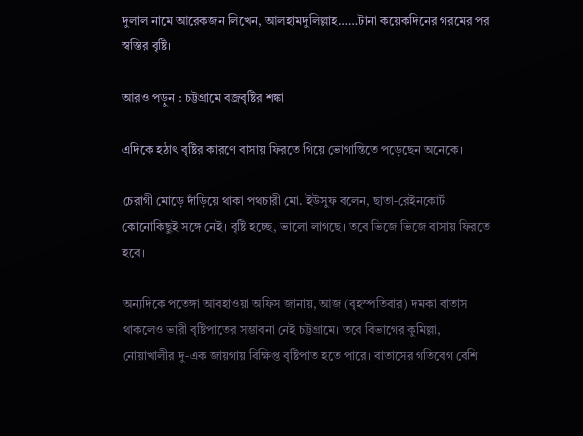দুলাল নামে আরেকজন লিখেন, আলহামদুলিল্লাহ……টানা কয়েকদিনের গরমের পর স্বস্তির বৃষ্টি।

আরও পড়ুন : চট্টগ্রামে বজ্রবৃষ্টির শঙ্কা

এদিকে হঠাৎ বৃষ্টির কারণে বাসায় ফিরতে গিয়ে ভোগান্তিতে পড়েছেন অনেকে।

চেরাগী মোড়ে দাঁড়িয়ে থাকা পথচারী মো. ইউসুফ বলেন, ছাতা-রেইনকোর্ট কোনোকিছুই সঙ্গে নেই। বৃষ্টি হচ্ছে, ভালো লাগছে। তবে ভিজে ভিজে বাসায় ফিরতে হবে।

অন্যদিকে পতেঙ্গা আবহাওয়া অফিস জানায়, আজ (বৃহস্পতিবার) দমকা বাতাস থাকলেও ভারী বৃষ্টিপাতের সম্ভাবনা নেই চট্টগ্রামে। তবে বিভাগের কুমিল্লা, নোয়াখালীর দু-এক জায়গায় বিক্ষিপ্ত বৃষ্টিপাত হতে পারে। বাতাসের গতিবেগ বেশি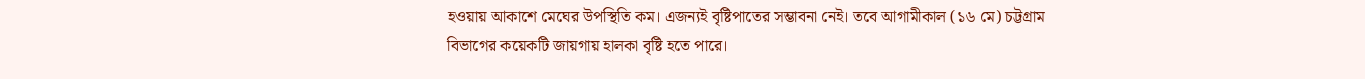হওয়ায় আকাশে মেঘের উপস্থিতি কম। এজন্যই বৃষ্টিপাতের সম্ভাবনা নেই। তবে আগামীকাল (১৬ মে) চট্টগ্রাম বিভাগের কয়েকটি জায়গায় হালকা বৃষ্টি হতে পারে।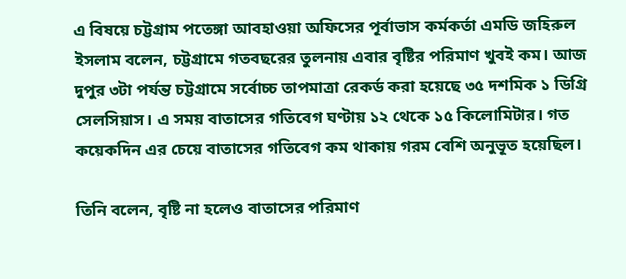এ বিষয়ে চট্টগ্রাম পতেঙ্গা আবহাওয়া অফিসের পূর্বাভাস কর্মকর্তা এমডি জহিরুল ইসলাম বলেন, চট্টগ্রামে গতবছরের তুলনায় এবার বৃষ্টির পরিমাণ খুবই কম। আজ দুপুর ৩টা পর্যন্ত চট্টগ্রামে সর্বোচ্চ তাপমাত্রা রেকর্ড করা হয়েছে ৩৫ দশমিক ১ ডিগ্রি সেলসিয়াস। এ সময় বাতাসের গতিবেগ ঘণ্টায় ১২ থেকে ১৫ কিলোমিটার। গত কয়েকদিন এর চেয়ে বাতাসের গতিবেগ কম থাকায় গরম বেশি অনুভূত হয়েছিল।

তিনি বলেন, বৃষ্টি না হলেও বাতাসের পরিমাণ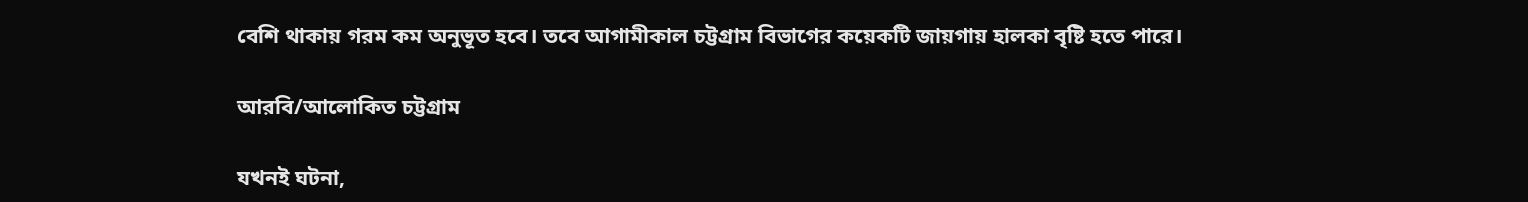বেশি থাকায় গরম কম অনুভূত হবে। তবে আগামীকাল চট্টগ্রাম বিভাগের কয়েকটি জায়গায় হালকা বৃষ্টি হতে পারে।

আরবি/আলোকিত চট্টগ্রাম

যখনই ঘটনা,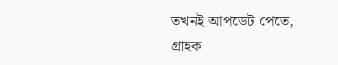তখনই আপডেট পেতে, গ্রাহক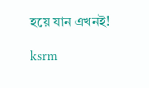হয়ে যান এখনই!

ksrm